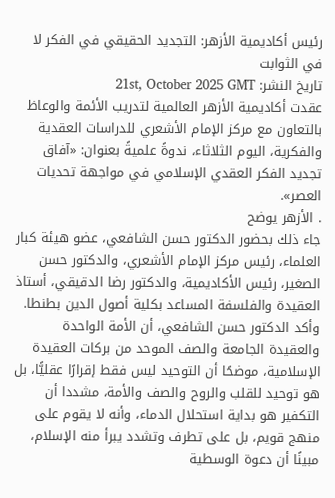رئيس أكاديمية الأزهر: التجديد الحقيقي في الفكر لا في الثوابت
تاريخ النشر: 21st, October 2025 GMT
عقدت أكاديمية الأزهر العالمية لتدريب الأئمة والوعاظ بالتعاون مع مركز الإمام الأشعري للدراسات العقدية والفكرية، اليوم الثلاثاء، ندوةً علميةً بعنوان: «آفاق تجديد الفكر العقدي الإسلامي في مواجهة تحديات العصر».
. الأزهر يوضح
جاء ذلك بحضور الدكتور حسن الشافعي، عضو هيئة كبار العلماء، رئيس مركز الإمام الأشعري، والدكتور حسن الصغير، رئيس الأكاديمية، والدكتور رضا الدقيقي، أستاذ العقيدة والفلسفة المساعد بكلية أصول الدين بطنطا.
وأكد الدكتور حسن الشافعي، أن الأمة الواحدة والعقيدة الجامعة والصف الموحد من بركات العقيدة الإسلامية، موضحًا أن التوحيد ليس فقط إقرارًا عقليًّا، بل هو توحيد للقلب والروح والصف والأمة، مشددا أن التكفير هو بداية استحلال الدماء، وأنه لا يقوم على منهج قويم، بل على تطرف وتشدد يبرأ منه الإسلام، مبينًا أن دعوة الوسطية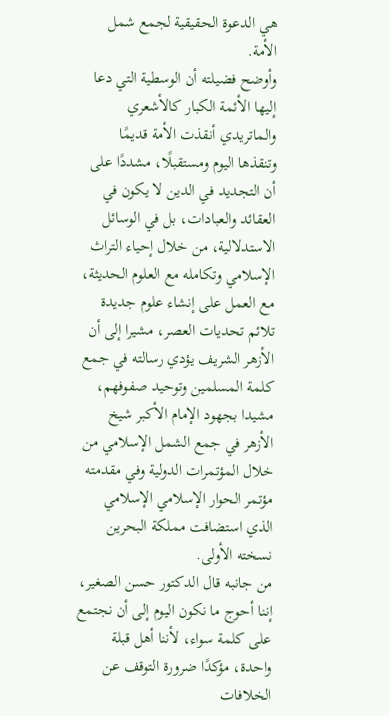هي الدعوة الحقيقية لجمع شمل الأمة.
وأوضح فضيلته أن الوسطية التي دعا إليها الأئمة الكبار كالأشعري والماتريدي أنقذت الأمة قديمًا وتنقذها اليوم ومستقبلًا، مشددًا على أن التجديد في الدين لا يكون في العقائد والعبادات، بل في الوسائل الاستدلالية، من خلال إحياء التراث الإسلامي وتكامله مع العلوم الحديثة، مع العمل على إنشاء علوم جديدة تلائم تحديات العصر، مشيرا إلى أن الأزهر الشريف يؤدي رسالته في جمع كلمة المسلمين وتوحيد صفوفهم، مشيدا بجهود الإمام الأكبر شيخ الأزهر في جمع الشمل الإسلامي من خلال المؤتمرات الدولية وفي مقدمته مؤتمر الحوار الإسلامي الإسلامي الذي استضافت مملكة البحرين نسخته الأولى.
من جانبه قال الدكتور حسن الصغير، إننا أحوج ما نكون اليوم إلى أن نجتمع على كلمة سواء، لأننا أهل قبلة واحدة، مؤكدًا ضرورة التوقف عن الخلافات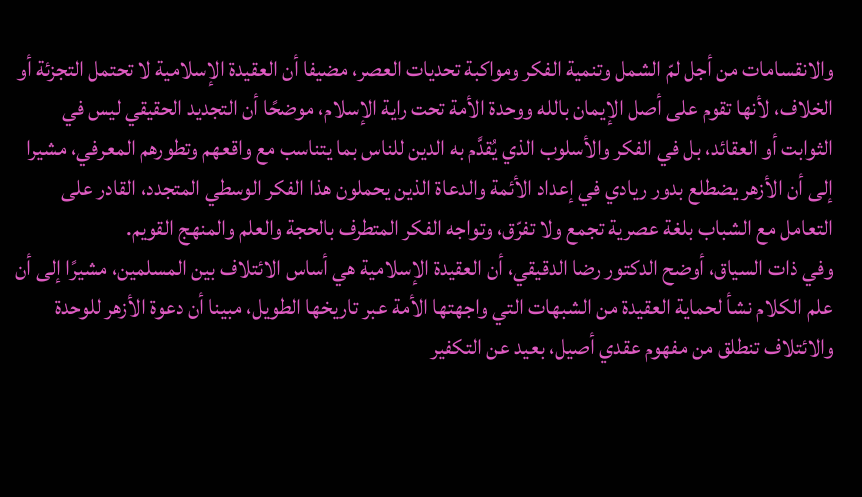والانقسامات من أجل لمّ الشمل وتنمية الفكر ومواكبة تحديات العصر، مضيفا أن العقيدة الإسلامية لا تحتمل التجزئة أو الخلاف، لأنها تقوم على أصل الإيمان بالله ووحدة الأمة تحت راية الإسلام، موضحًا أن التجديد الحقيقي ليس في الثوابت أو العقائد، بل في الفكر والأسلوب الذي يُقدَّم به الدين للناس بما يتناسب مع واقعهم وتطورهم المعرفي، مشيرا إلى أن الأزهر يضطلع بدور ريادي في إعداد الأئمة والدعاة الذين يحملون هذا الفكر الوسطي المتجدد، القادر على التعامل مع الشباب بلغة عصرية تجمع ولا تفرّق، وتواجه الفكر المتطرف بالحجة والعلم والمنهج القويم.
وفي ذات السياق، أوضح الدكتور رضا الدقيقي، أن العقيدة الإسلامية هي أساس الائتلاف بين المسلمين، مشيرًا إلى أن علم الكلام نشأ لحماية العقيدة من الشبهات التي واجهتها الأمة عبر تاريخها الطويل، مبينا أن دعوة الأزهر للوحدة والائتلاف تنطلق من مفهوم عقدي أصيل، بعيد عن التكفير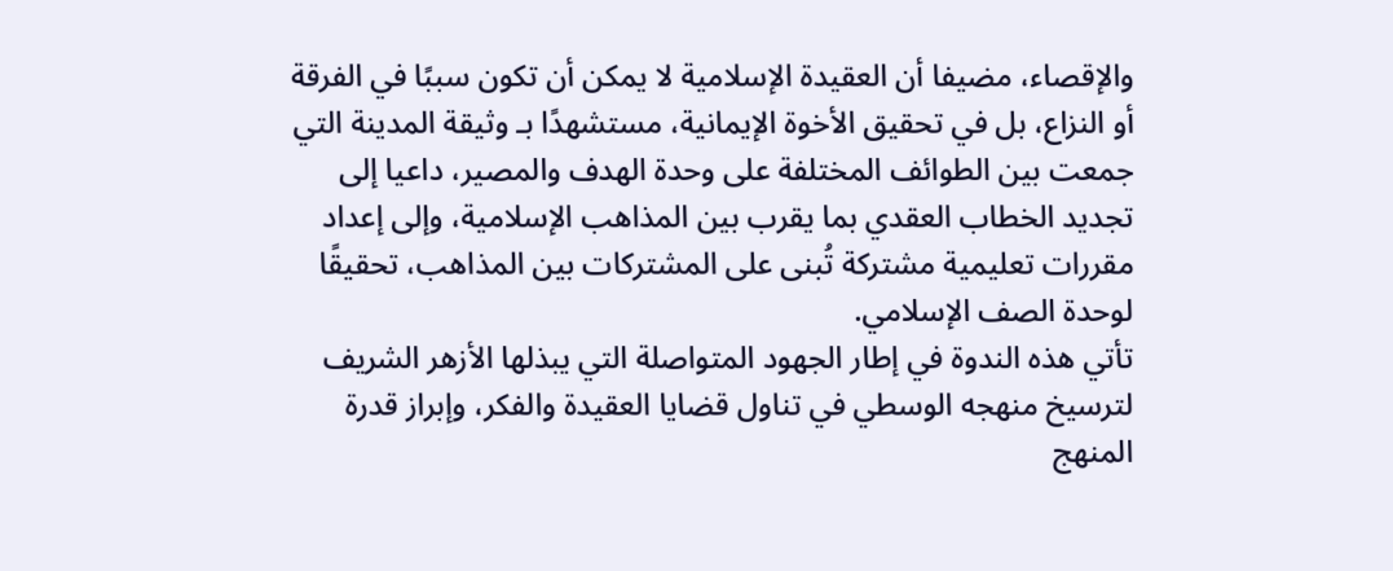والإقصاء، مضيفا أن العقيدة الإسلامية لا يمكن أن تكون سببًا في الفرقة أو النزاع، بل في تحقيق الأخوة الإيمانية، مستشهدًا بـ وثيقة المدينة التي جمعت بين الطوائف المختلفة على وحدة الهدف والمصير، داعيا إلى تجديد الخطاب العقدي بما يقرب بين المذاهب الإسلامية، وإلى إعداد مقررات تعليمية مشتركة تُبنى على المشتركات بين المذاهب، تحقيقًا لوحدة الصف الإسلامي.
تأتي هذه الندوة في إطار الجهود المتواصلة التي يبذلها الأزهر الشريف لترسيخ منهجه الوسطي في تناول قضايا العقيدة والفكر، وإبراز قدرة المنهج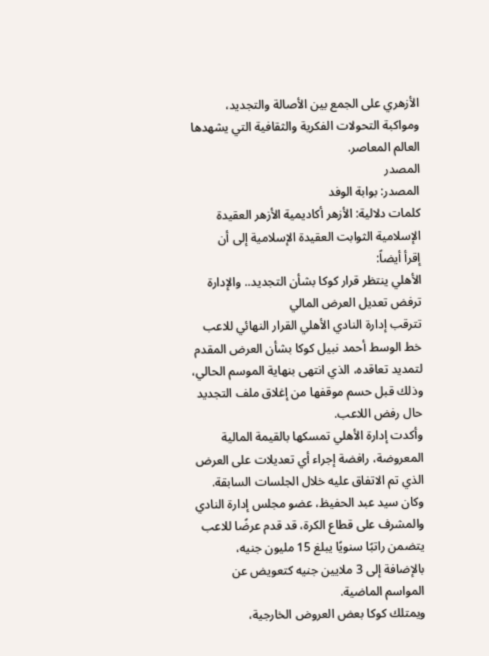الأزهري على الجمع بين الأصالة والتجديد، ومواكبة التحولات الفكرية والثقافية التي يشهدها العالم المعاصر.
المصدر
المصدر: بوابة الوفد
كلمات دلالية: الأزهر أكاديمية الأزهر العقيدة الإسلامية الثوابت العقیدة الإسلامیة إلى أن
إقرأ أيضاً:
الأهلي ينتظر قرار كوكا بشأن التجديد.. والإدارة ترفض تعديل العرض المالي
تترقب إدارة النادي الأهلي القرار النهائي للاعب خط الوسط أحمد نبيل كوكا بشأن العرض المقدم لتمديد تعاقده، الذي انتهى بنهاية الموسم الحالي، وذلك قبل حسم موقفها من إغلاق ملف التجديد حال رفض اللاعب.
وأكدت إدارة الأهلي تمسكها بالقيمة المالية المعروضة، رافضة إجراء أي تعديلات على العرض الذي تم الاتفاق عليه خلال الجلسات السابقة.
وكان سيد عبد الحفيظ، عضو مجلس إدارة النادي والمشرف على قطاع الكرة، قد قدم عرضًا للاعب يتضمن راتبًا سنويًا يبلغ 15 مليون جنيه، بالإضافة إلى 3 ملايين جنيه كتعويض عن المواسم الماضية.
ويمتلك كوكا بعض العروض الخارجية،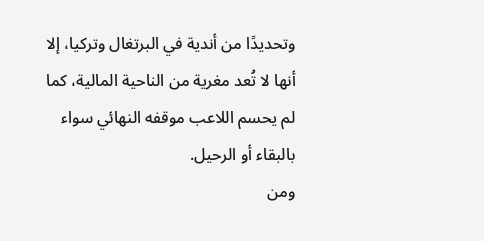وتحديدًا من أندية في البرتغال وتركيا، إلا أنها لا تُعد مغرية من الناحية المالية، كما لم يحسم اللاعب موقفه النهائي سواء بالبقاء أو الرحيل.
ومن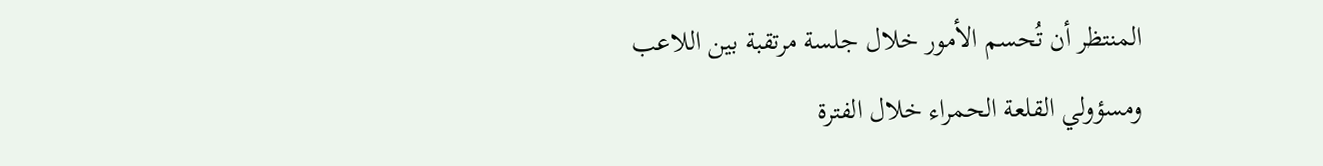المنتظر أن تُحسم الأمور خلال جلسة مرتقبة بين اللاعب ومسؤولي القلعة الحمراء خلال الفترة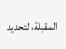المقبلة، لتحديد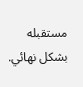مستقبله بشكل نهائي.